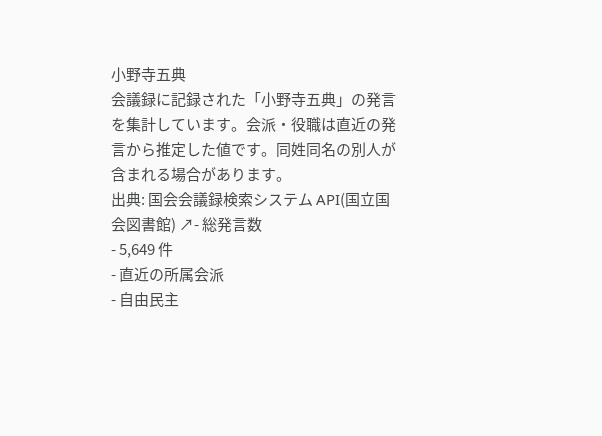小野寺五典
会議録に記録された「小野寺五典」の発言を集計しています。会派・役職は直近の発言から推定した値です。同姓同名の別人が含まれる場合があります。
出典: 国会会議録検索システム API(国立国会図書館) ↗- 総発言数
- 5,649 件
- 直近の所属会派
- 自由民主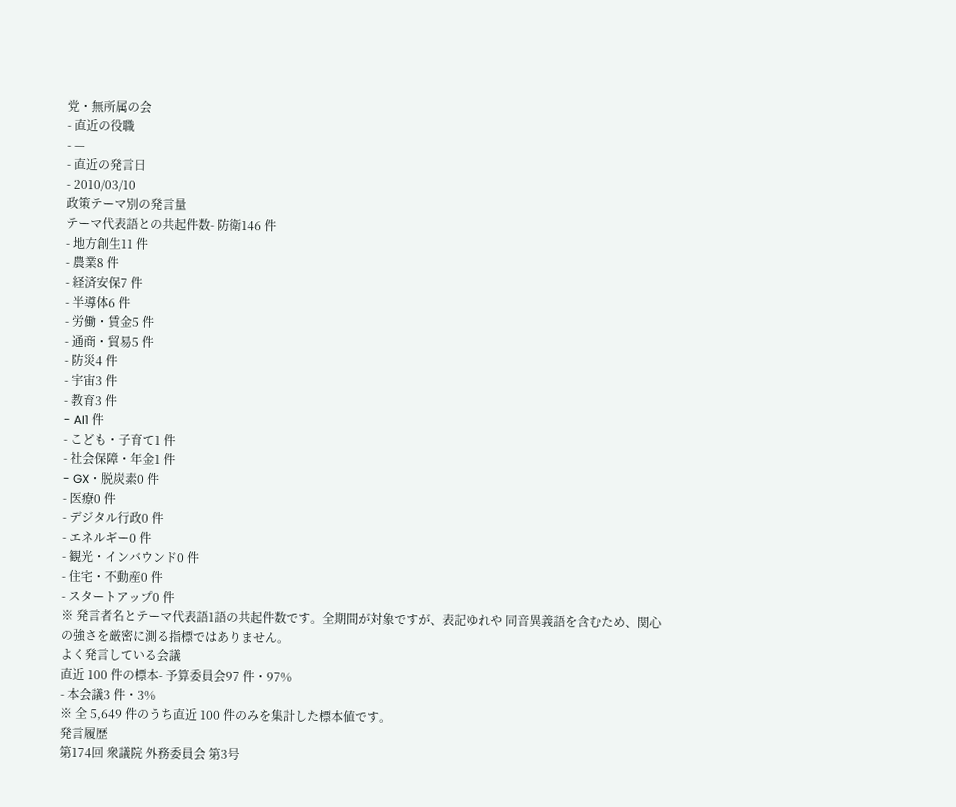党・無所属の会
- 直近の役職
- —
- 直近の発言日
- 2010/03/10
政策テーマ別の発言量
テーマ代表語との共起件数- 防衛146 件
- 地方創生11 件
- 農業8 件
- 経済安保7 件
- 半導体6 件
- 労働・賃金5 件
- 通商・貿易5 件
- 防災4 件
- 宇宙3 件
- 教育3 件
- AI1 件
- こども・子育て1 件
- 社会保障・年金1 件
- GX・脱炭素0 件
- 医療0 件
- デジタル行政0 件
- エネルギー0 件
- 観光・インバウンド0 件
- 住宅・不動産0 件
- スタートアップ0 件
※ 発言者名とテーマ代表語1語の共起件数です。全期間が対象ですが、表記ゆれや 同音異義語を含むため、関心の強さを厳密に測る指標ではありません。
よく発言している会議
直近 100 件の標本- 予算委員会97 件・97%
- 本会議3 件・3%
※ 全 5,649 件のうち直近 100 件のみを集計した標本値です。
発言履歴
第174回 衆議院 外務委員会 第3号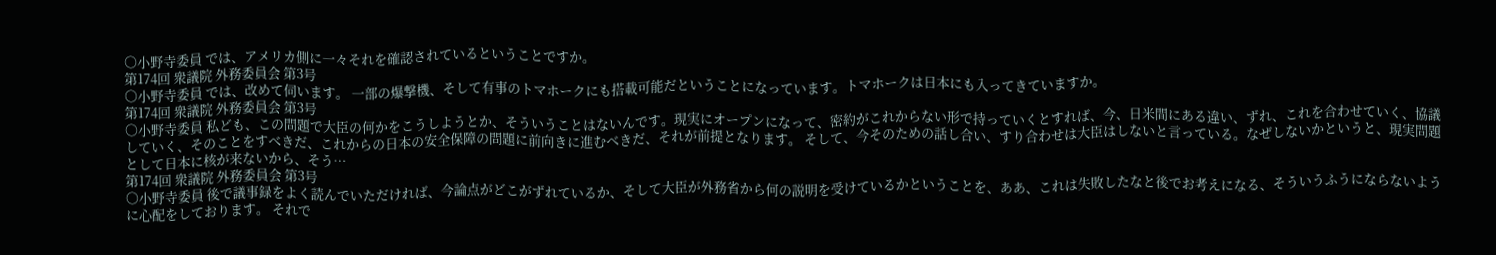○小野寺委員 では、アメリカ側に一々それを確認されているということですか。
第174回 衆議院 外務委員会 第3号
○小野寺委員 では、改めて伺います。 一部の爆撃機、そして有事のトマホークにも搭載可能だということになっています。トマホークは日本にも入ってきていますか。
第174回 衆議院 外務委員会 第3号
○小野寺委員 私ども、この問題で大臣の何かをこうしようとか、そういうことはないんです。現実にオープンになって、密約がこれからない形で持っていくとすれば、今、日米間にある違い、ずれ、これを合わせていく、協議していく、そのことをすべきだ、これからの日本の安全保障の問題に前向きに進むべきだ、それが前提となります。 そして、今そのための話し合い、すり合わせは大臣はしないと言っている。なぜしないかというと、現実問題として日本に核が来ないから、そう…
第174回 衆議院 外務委員会 第3号
○小野寺委員 後で議事録をよく読んでいただければ、今論点がどこがずれているか、そして大臣が外務省から何の説明を受けているかということを、ああ、これは失敗したなと後でお考えになる、そういうふうにならないように心配をしております。 それで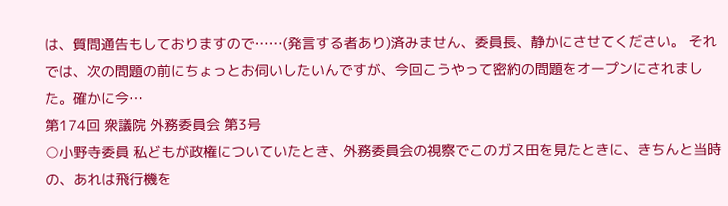は、質問通告もしておりますので……(発言する者あり)済みません、委員長、静かにさせてください。 それでは、次の問題の前にちょっとお伺いしたいんですが、今回こうやって密約の問題をオープンにされました。確かに今…
第174回 衆議院 外務委員会 第3号
○小野寺委員 私どもが政権についていたとき、外務委員会の視察でこのガス田を見たときに、きちんと当時の、あれは飛行機を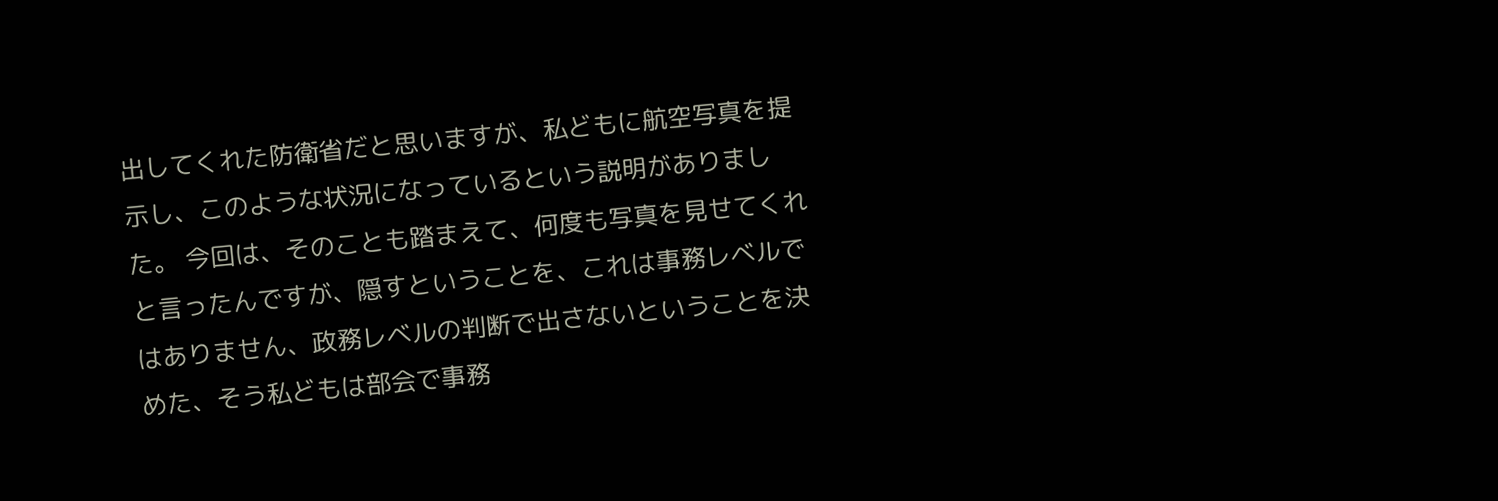出してくれた防衛省だと思いますが、私どもに航空写真を提示し、このような状況になっているという説明がありました。 今回は、そのことも踏まえて、何度も写真を見せてくれと言ったんですが、隠すということを、これは事務レベルではありません、政務レベルの判断で出さないということを決めた、そう私どもは部会で事務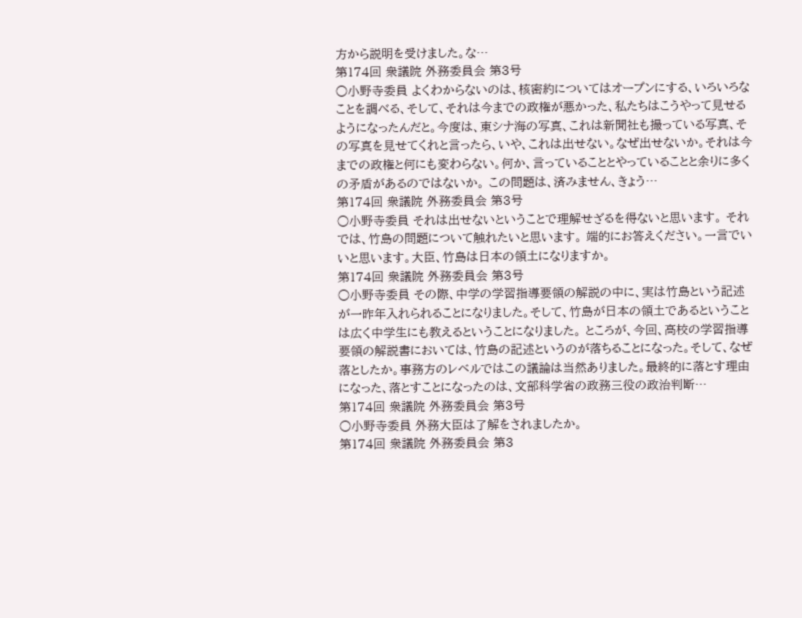方から説明を受けました。な…
第174回 衆議院 外務委員会 第3号
○小野寺委員 よくわからないのは、核密約についてはオープンにする、いろいろなことを調べる、そして、それは今までの政権が悪かった、私たちはこうやって見せるようになったんだと。今度は、東シナ海の写真、これは新聞社も撮っている写真、その写真を見せてくれと言ったら、いや、これは出せない。なぜ出せないか。それは今までの政権と何にも変わらない。何か、言っていることとやっていることと余りに多くの矛盾があるのではないか。 この問題は、済みません、きょう…
第174回 衆議院 外務委員会 第3号
○小野寺委員 それは出せないということで理解せざるを得ないと思います。 それでは、竹島の問題について触れたいと思います。 端的にお答えください。一言でいいと思います。大臣、竹島は日本の領土になりますか。
第174回 衆議院 外務委員会 第3号
○小野寺委員 その際、中学の学習指導要領の解説の中に、実は竹島という記述が一昨年入れられることになりました。そして、竹島が日本の領土であるということは広く中学生にも教えるということになりました。 ところが、今回、高校の学習指導要領の解説書においては、竹島の記述というのが落ちることになった。そして、なぜ落としたか。事務方のレベルではこの議論は当然ありました。最終的に落とす理由になった、落とすことになったのは、文部科学省の政務三役の政治判断…
第174回 衆議院 外務委員会 第3号
○小野寺委員 外務大臣は了解をされましたか。
第174回 衆議院 外務委員会 第3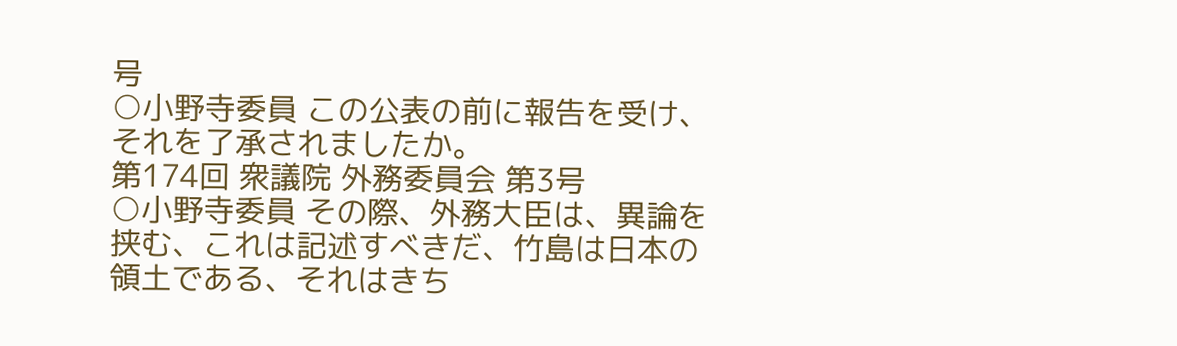号
○小野寺委員 この公表の前に報告を受け、それを了承されましたか。
第174回 衆議院 外務委員会 第3号
○小野寺委員 その際、外務大臣は、異論を挟む、これは記述すべきだ、竹島は日本の領土である、それはきち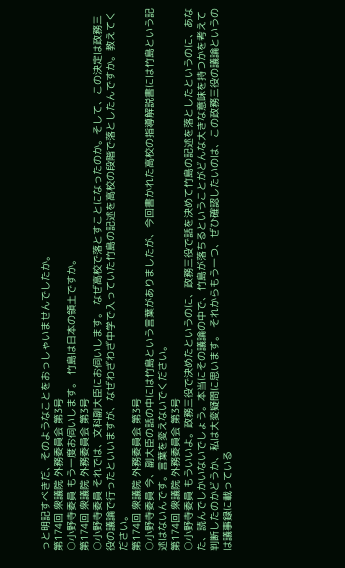っと明記すべきだ、そのようなことをおっしゃいませんでしたか。
第174回 衆議院 外務委員会 第3号
○小野寺委員 もう一度お伺いします。 竹島は日本の領土ですか。
第174回 衆議院 外務委員会 第3号
○小野寺委員 それでは、文科副大臣にお伺いします。 なぜ高校で落とすことになったのか。そして、この決定は政務三役の議論で行ったといいますが、なぜわざわざ中学で入っていた竹島の記述を高校の段階で落としたんですか。教えてください。
第174回 衆議院 外務委員会 第3号
○小野寺委員 今、副大臣の話の中には竹島という言葉がありましたが、今回書かれた高校の指導解説書には竹島という記述はないんです。言葉を変えないでください。
第174回 衆議院 外務委員会 第3号
○小野寺委員 もういいよ。政務三役で決めたというのに、政務三役で話を決めて竹島の記述を落としたというのに、あなた、読んでしかいないでしょう。本当にその議論の中で、竹島が落ちるということがどんな大きな意味を持つかを考えて判断したのかどうか、私は大変疑問に思います。 それからもう一つ、ぜひ確認したいのは、この政務三役の議論というのは議事録に載っている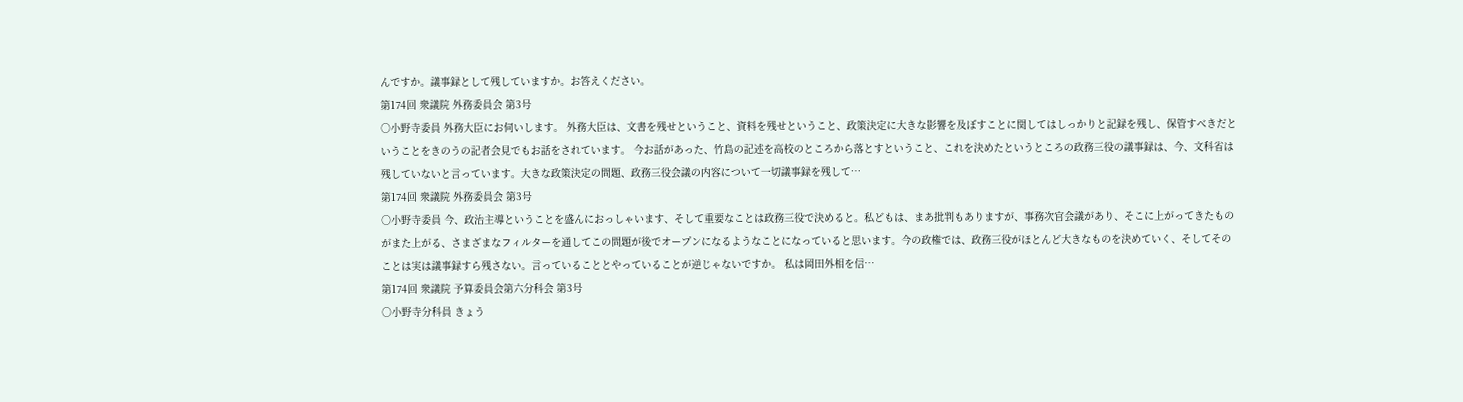んですか。議事録として残していますか。お答えください。
第174回 衆議院 外務委員会 第3号
○小野寺委員 外務大臣にお伺いします。 外務大臣は、文書を残せということ、資料を残せということ、政策決定に大きな影響を及ぼすことに関してはしっかりと記録を残し、保管すべきだということをきのうの記者会見でもお話をされています。 今お話があった、竹島の記述を高校のところから落とすということ、これを決めたというところの政務三役の議事録は、今、文科省は残していないと言っています。大きな政策決定の問題、政務三役会議の内容について一切議事録を残して…
第174回 衆議院 外務委員会 第3号
○小野寺委員 今、政治主導ということを盛んにおっしゃいます、そして重要なことは政務三役で決めると。私どもは、まあ批判もありますが、事務次官会議があり、そこに上がってきたものがまた上がる、さまざまなフィルターを通してこの問題が後でオープンになるようなことになっていると思います。今の政権では、政務三役がほとんど大きなものを決めていく、そしてそのことは実は議事録すら残さない。言っていることとやっていることが逆じゃないですか。 私は岡田外相を信…
第174回 衆議院 予算委員会第六分科会 第3号
○小野寺分科員 きょう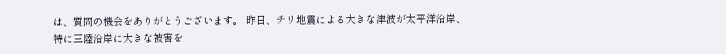は、質問の機会をありがとうございます。 昨日、チリ地震による大きな津波が太平洋沿岸、特に三陸沿岸に大きな被害を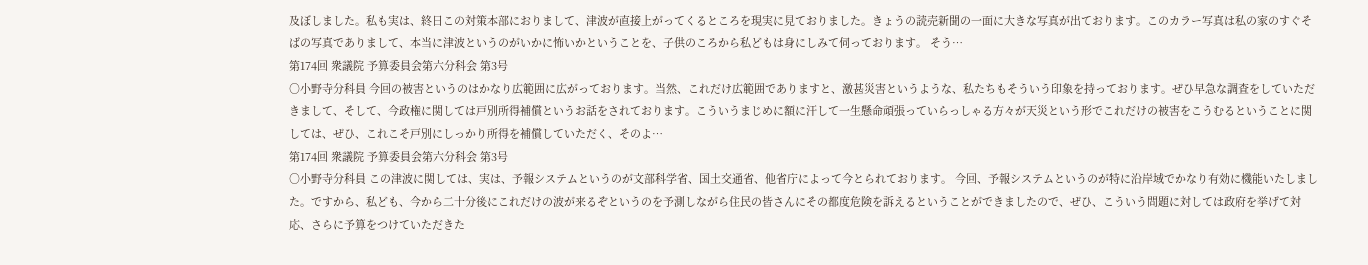及ぼしました。私も実は、終日この対策本部におりまして、津波が直接上がってくるところを現実に見ておりました。きょうの読売新聞の一面に大きな写真が出ております。このカラー写真は私の家のすぐそばの写真でありまして、本当に津波というのがいかに怖いかということを、子供のころから私どもは身にしみて伺っております。 そう…
第174回 衆議院 予算委員会第六分科会 第3号
○小野寺分科員 今回の被害というのはかなり広範囲に広がっております。当然、これだけ広範囲でありますと、激甚災害というような、私たちもそういう印象を持っております。ぜひ早急な調査をしていただきまして、そして、今政権に関しては戸別所得補償というお話をされております。こういうまじめに額に汗して一生懸命頑張っていらっしゃる方々が天災という形でこれだけの被害をこうむるということに関しては、ぜひ、これこそ戸別にしっかり所得を補償していただく、そのよ…
第174回 衆議院 予算委員会第六分科会 第3号
○小野寺分科員 この津波に関しては、実は、予報システムというのが文部科学省、国土交通省、他省庁によって今とられております。 今回、予報システムというのが特に沿岸域でかなり有効に機能いたしました。ですから、私ども、今から二十分後にこれだけの波が来るぞというのを予測しながら住民の皆さんにその都度危険を訴えるということができましたので、ぜひ、こういう問題に対しては政府を挙げて対応、さらに予算をつけていただきた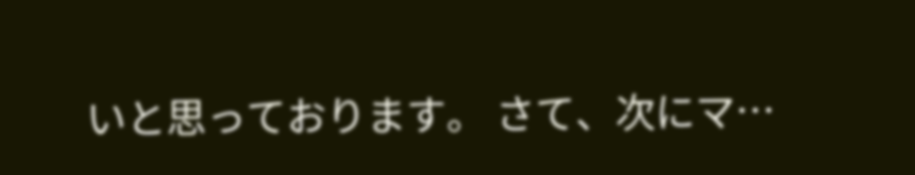いと思っております。 さて、次にマ…